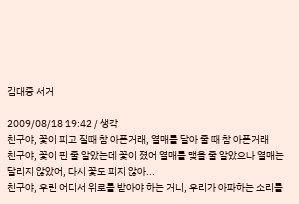김대중 서거

2009/08/18 19:42 / 생각
친구야, 꽃이 피고 질때 참 아픈거래, 열매를 달아 줄 때 참 아픈거래
친구야, 꽃이 핀 줄 알았는데 꽃이 졌어 열매를 맺을 줄 알았으나 열매는 달리지 않았어, 다시 꽃도 피지 않아...
친구야, 우린 어디서 위로를 받아야 하는 거니, 우리가 아파하는 소리를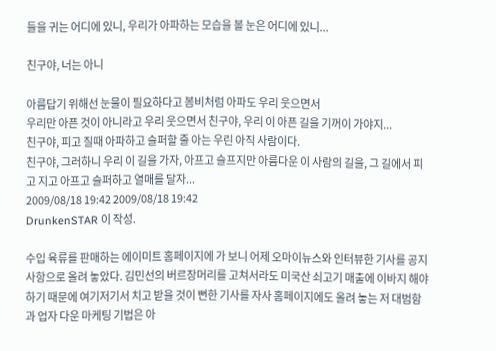들을 귀는 어디에 있니, 우리가 아파하는 모습을 볼 눈은 어디에 있니...

친구야, 너는 아니

아름답기 위해선 눈물이 필요하다고 봄비처럼 아파도 우리 웃으면서
우리만 아픈 것이 아니라고 우리 웃으면서 친구야, 우리 이 아픈 길을 기꺼이 가야지...
친구야, 피고 질때 아파하고 슬퍼할 줄 아는 우린 아직 사람이다.
친구야, 그러하니 우리 이 길을 가자, 아프고 슬프지만 아름다운 이 사람의 길을, 그 길에서 피고 지고 아프고 슬퍼하고 열매를 달자...
2009/08/18 19:42 2009/08/18 19:42
DrunkenSTAR 이 작성.

수입 육류를 판매하는 에이미트 홈페이지에 가 보니 어제 오마이뉴스와 인터뷰한 기사를 공지사항으로 올려 놓았다. 김민선의 버르장머리를 고쳐서라도 미국산 쇠고기 매출에 이바지 해야 하기 때문에 여기저기서 치고 받을 것이 뻔한 기사를 자사 홈페이지에도 올려 놓는 저 대범함과 업자 다운 마케팅 기법은 아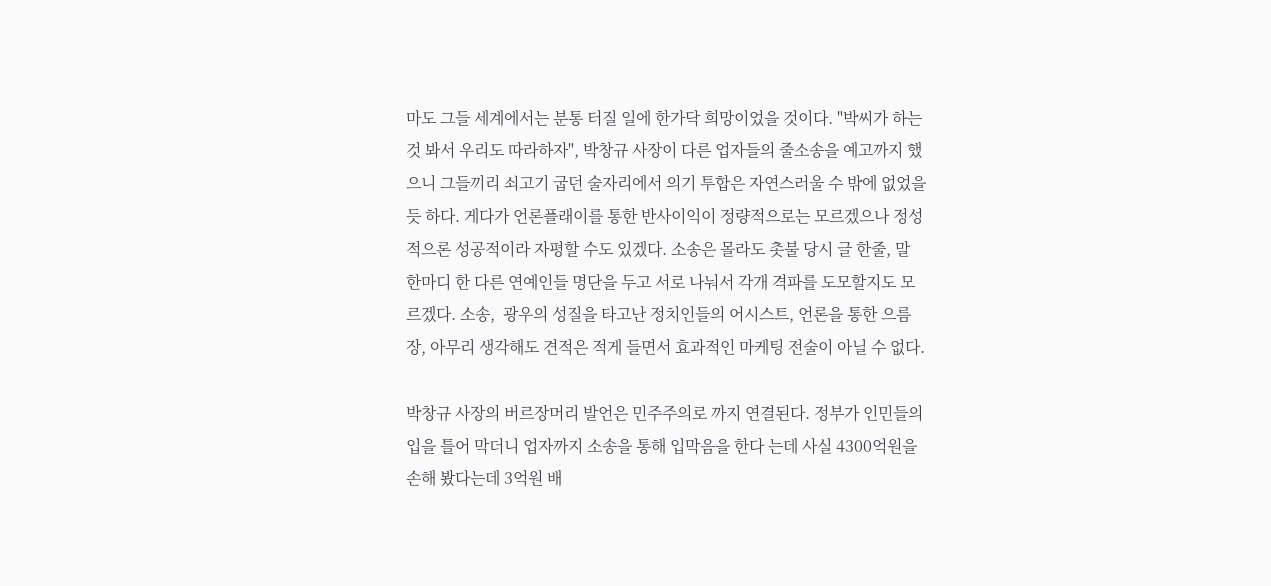마도 그들 세계에서는 분통 터질 일에 한가닥 희망이었을 것이다. "박씨가 하는 것 봐서 우리도 따라하자", 박창규 사장이 다른 업자들의 줄소송을 예고까지 했으니 그들끼리 쇠고기 굽던 술자리에서 의기 투합은 자연스러울 수 밖에 없었을 듯 하다. 게다가 언론플래이를 통한 반사이익이 정량적으로는 모르겠으나 정성적으론 성공적이라 자평할 수도 있겠다. 소송은 몰라도 촛불 당시 글 한줄, 말 한마디 한 다른 연예인들 명단을 두고 서로 나눠서 각개 격파를 도모할지도 모르겠다. 소송,  광우의 성질을 타고난 정치인들의 어시스트, 언론을 통한 으름장, 아무리 생각해도 견적은 적게 들면서 효과적인 마케팅 전술이 아닐 수 없다.

박창규 사장의 버르장머리 발언은 민주주의로 까지 연결된다. 정부가 인민들의 입을 틀어 막더니 업자까지 소송을 통해 입막음을 한다 는데 사실 4300억원을 손해 봤다는데 3억원 배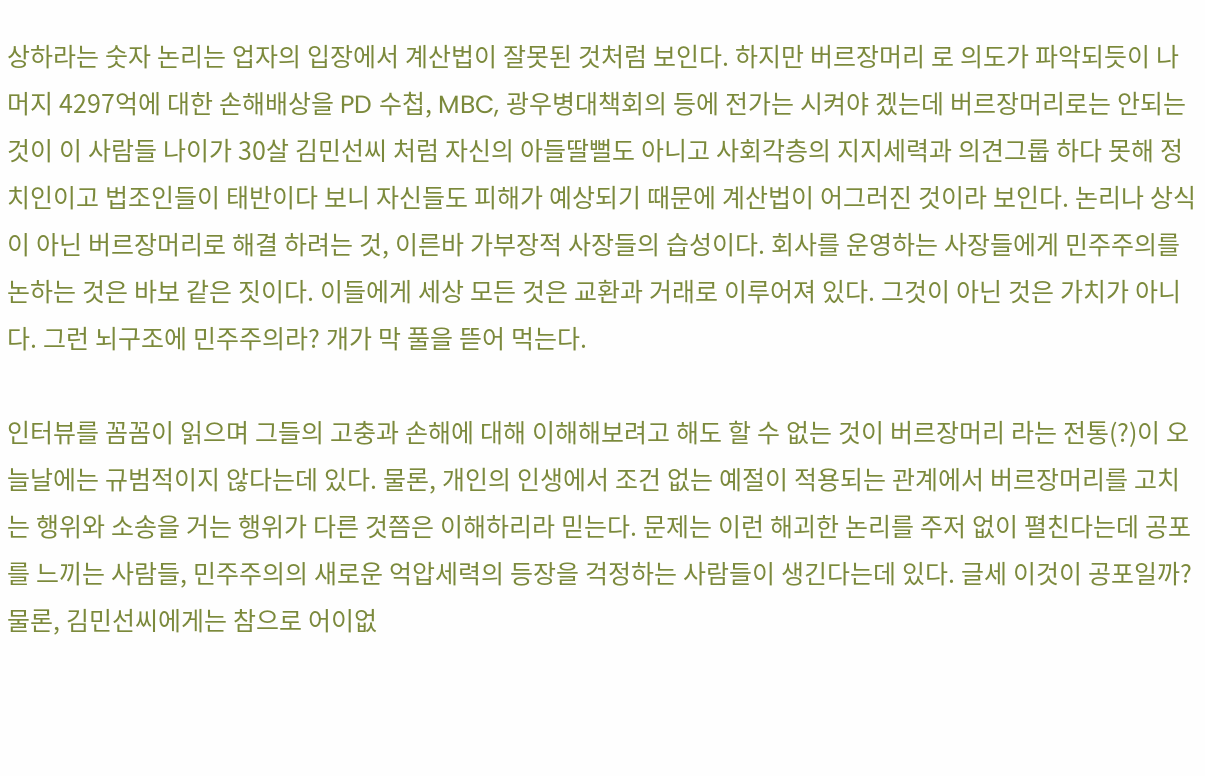상하라는 숫자 논리는 업자의 입장에서 계산법이 잘못된 것처럼 보인다. 하지만 버르장머리 로 의도가 파악되듯이 나머지 4297억에 대한 손해배상을 PD 수첩, MBC, 광우병대책회의 등에 전가는 시켜야 겠는데 버르장머리로는 안되는 것이 이 사람들 나이가 30살 김민선씨 처럼 자신의 아들딸뻘도 아니고 사회각층의 지지세력과 의견그룹 하다 못해 정치인이고 법조인들이 태반이다 보니 자신들도 피해가 예상되기 때문에 계산법이 어그러진 것이라 보인다. 논리나 상식이 아닌 버르장머리로 해결 하려는 것, 이른바 가부장적 사장들의 습성이다. 회사를 운영하는 사장들에게 민주주의를 논하는 것은 바보 같은 짓이다. 이들에게 세상 모든 것은 교환과 거래로 이루어져 있다. 그것이 아닌 것은 가치가 아니다. 그런 뇌구조에 민주주의라? 개가 막 풀을 뜯어 먹는다.

인터뷰를 꼼꼼이 읽으며 그들의 고충과 손해에 대해 이해해보려고 해도 할 수 없는 것이 버르장머리 라는 전통(?)이 오늘날에는 규범적이지 않다는데 있다. 물론, 개인의 인생에서 조건 없는 예절이 적용되는 관계에서 버르장머리를 고치는 행위와 소송을 거는 행위가 다른 것쯤은 이해하리라 믿는다. 문제는 이런 해괴한 논리를 주저 없이 펼친다는데 공포를 느끼는 사람들, 민주주의의 새로운 억압세력의 등장을 걱정하는 사람들이 생긴다는데 있다. 글세 이것이 공포일까? 물론, 김민선씨에게는 참으로 어이없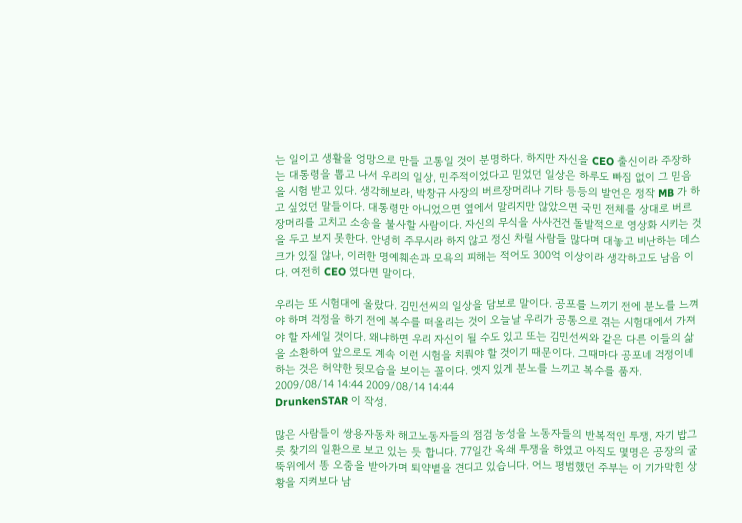는 일이고 생활을 엉망으로 만들 고통일 것이 분명하다. 하지만 자신을 CEO 출신이라 주장하는 대통령을 뽑고 나서 우리의 일상, 민주적이었다고 믿었던 일상은 하루도 빠짐 없이 그 믿음을 시험 받고 있다. 생각해보라, 박창규 사장의 버르장머리나 기타 등등의 발언은 정작 MB 가 하고 싶었던 말들이다. 대통령만 아니었으면 옆에서 말리지만 않았으면 국민 전체를 상대로 버르장머리를 고치고 소송을 불사할 사람이다. 자신의 무식을 사사건건 돌발적으로 영상화 시키는 것을 두고 보지 못한다. 안녕히 주무시라 하지 않고 정신 차릴 사람들 많다며 대놓고 비난하는 데스크가 있질 않나, 이러한 명예훼손과 모욕의 피해는 적어도 300억 이상이라 생각하고도 남음 이다. 여전히 CEO 였다면 말이다.

우리는 또 시험대에 올랐다. 김민선씨의 일상을 담보로 말이다. 공포를 느끼기 전에 분노를 느껴야 하며 걱정을 하기 전에 복수를 떠올리는 것이 오늘날 우리가 공통으로 겪는 시험대에서 가져야 할 자세일 것이다. 왜냐하면 우리 자신이 될 수도 있고 또는 김민선씨와 같은 다른 이들의 삶을 소환하여 앞으로도 계속 이런 시험을 치뤄야 할 것이기 때문이다. 그때마다 공포네 걱정이네 하는 것은 허약한 뒷모습을 보이는 꼴이다. 엣지 있게 분노를 느끼고 복수를 품자.
2009/08/14 14:44 2009/08/14 14:44
DrunkenSTAR 이 작성.

많은 사람들이 쌍용자동차 해고노동자들의 점검 농성을 노동자들의 반복적인 투쟁, 자기 밥그릇 찾기의 일환으로 보고 있는 듯 합니다. 77일간 옥쇄 투쟁을 하였고 아직도 몇명은 공장의 굴뚝위에서 똥 오줌을 받아가며 퇴약볕을 견디고 있습니다. 어느 평범했던 주부는 이 기가막힌 상황을 지켜보다 남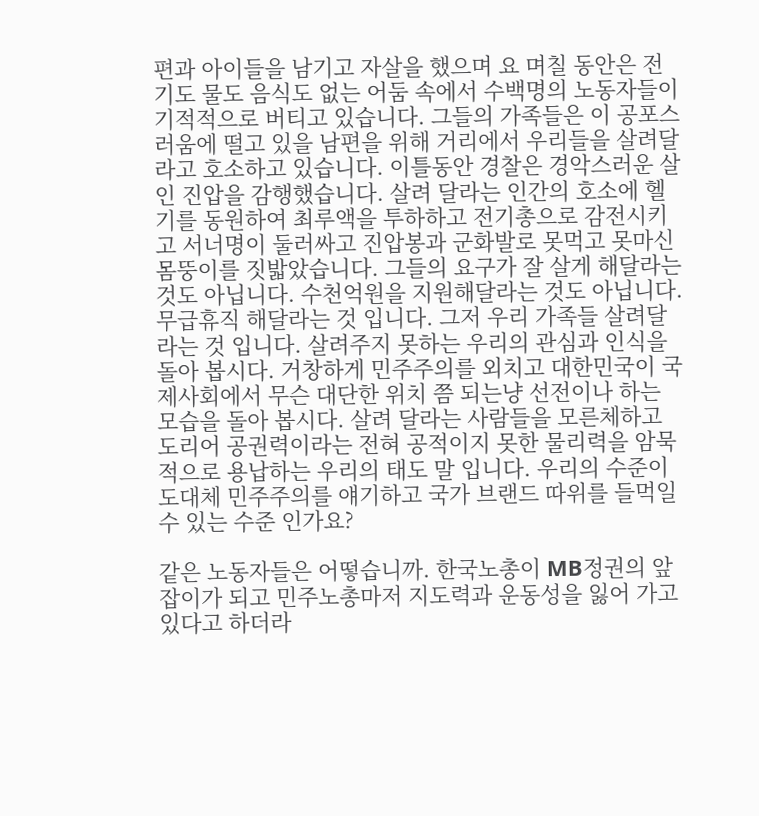편과 아이들을 남기고 자살을 했으며 요 며칠 동안은 전기도 물도 음식도 없는 어둠 속에서 수백명의 노동자들이 기적적으로 버티고 있습니다. 그들의 가족들은 이 공포스러움에 떨고 있을 남편을 위해 거리에서 우리들을 살려달라고 호소하고 있습니다. 이틀동안 경찰은 경악스러운 살인 진압을 감행했습니다. 살려 달라는 인간의 호소에 헬기를 동원하여 최루액을 투하하고 전기총으로 감전시키고 서너명이 둘러싸고 진압봉과 군화발로 못먹고 못마신 몸뚱이를 짓밟았습니다. 그들의 요구가 잘 살게 해달라는 것도 아닙니다. 수천억원을 지원해달라는 것도 아닙니다. 무급휴직 해달라는 것 입니다. 그저 우리 가족들 살려달라는 것 입니다. 살려주지 못하는 우리의 관심과 인식을 돌아 봅시다. 거창하게 민주주의를 외치고 대한민국이 국제사회에서 무슨 대단한 위치 쯤 되는냥 선전이나 하는 모습을 돌아 봅시다. 살려 달라는 사람들을 모른체하고 도리어 공권력이라는 전혀 공적이지 못한 물리력을 암묵적으로 용납하는 우리의 태도 말 입니다. 우리의 수준이 도대체 민주주의를 얘기하고 국가 브랜드 따위를 들먹일 수 있는 수준 인가요?

같은 노동자들은 어떻습니까. 한국노총이 MB정권의 앞잡이가 되고 민주노총마저 지도력과 운동성을 잃어 가고 있다고 하더라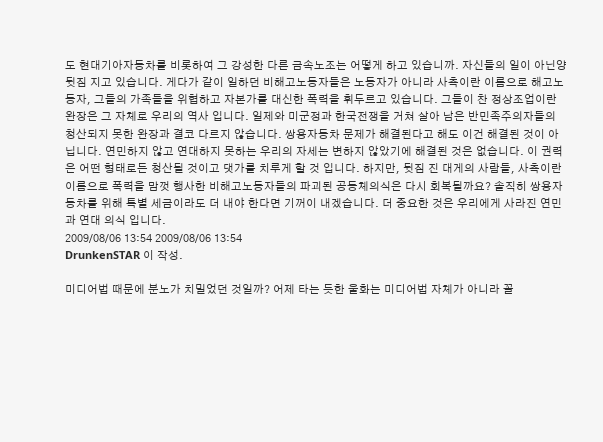도 현대기아자동차를 비롯하여 그 강성한 다른 금속노조는 어떻게 하고 있습니까. 자신들의 일이 아닌양 뒷짐 지고 있습니다. 게다가 같이 일하던 비해고노동자들은 노동자가 아니라 사측이란 이름으로 해고노동자, 그들의 가족들을 위협하고 자본가를 대신한 폭력을 휘두르고 있습니다. 그들이 찬 정상조업이란 완장은 그 자체로 우리의 역사 입니다. 일제와 미군정과 한국전쟁을 거쳐 살아 남은 반민족주의자들의 청산되지 못한 완장과 결코 다르지 않습니다. 쌍용자동차 문제가 해결된다고 해도 이건 해결된 것이 아닙니다. 연민하지 않고 연대하지 못하는 우리의 자세는 변하지 않았기에 해결된 것은 없습니다. 이 권력은 어떤 형태로든 청산될 것이고 댓가를 치루게 할 것 입니다. 하지만, 뒷짐 진 대게의 사람들, 사측이란 이름으로 폭력을 맘껏 행사한 비해고노동자들의 파괴된 공동체의식은 다시 회복될까요? 솔직히 쌍용자동차를 위해 특별 세금이라도 더 내야 한다면 기꺼이 내겠습니다. 더 중요한 것은 우리에게 사라진 연민과 연대 의식 입니다.
2009/08/06 13:54 2009/08/06 13:54
DrunkenSTAR 이 작성.

미디어법 때문에 분노가 치밀었던 것일까? 어제 타는 듯한 울화는 미디어법 자체가 아니라 꼴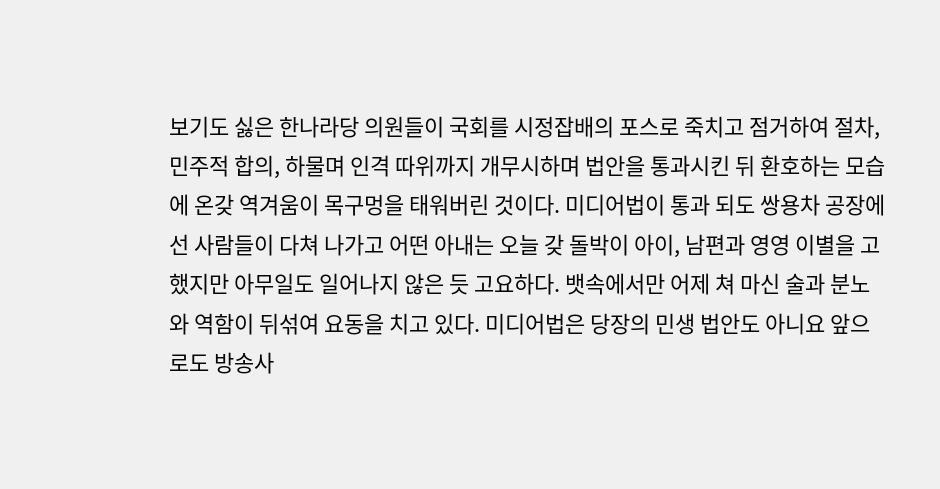보기도 싫은 한나라당 의원들이 국회를 시정잡배의 포스로 죽치고 점거하여 절차, 민주적 합의, 하물며 인격 따위까지 개무시하며 법안을 통과시킨 뒤 환호하는 모습에 온갖 역겨움이 목구멍을 태워버린 것이다. 미디어법이 통과 되도 쌍용차 공장에선 사람들이 다쳐 나가고 어떤 아내는 오늘 갖 돌박이 아이, 남편과 영영 이별을 고했지만 아무일도 일어나지 않은 듯 고요하다. 뱃속에서만 어제 쳐 마신 술과 분노와 역함이 뒤섞여 요동을 치고 있다. 미디어법은 당장의 민생 법안도 아니요 앞으로도 방송사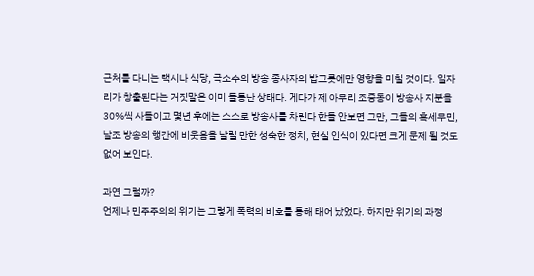근처를 다니는 택시나 식당, 극소수의 방송 종사자의 밥그릇에만 영향을 미칠 것이다. 일자리가 창출된다는 거짓말은 이미 들통난 상태다. 게다가 제 아무리 조중동이 방송사 지분을 30%씩 사들이고 몇년 후에는 스스로 방송사를 차린다 한들 안보면 그만, 그들의 혹세무민, 날조 방송의 행간에 비웃음을 날릴 만한 성숙한 정치, 현실 인식이 있다면 크게 문제 될 것도 없어 보인다.

과연 그럴까?
언제나 민주주의의 위기는 그렇게 폭력의 비호를 통해 태어 났었다. 하지만 위기의 과정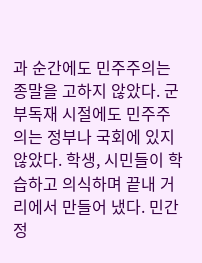과 순간에도 민주주의는 종말을 고하지 않았다. 군부독재 시절에도 민주주의는 정부나 국회에 있지 않았다. 학생, 시민들이 학습하고 의식하며 끝내 거리에서 만들어 냈다. 민간 정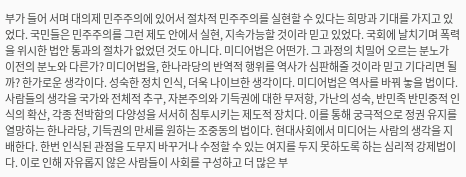부가 들어 서며 대의제 민주주의에 있어서 절차적 민주주의를 실현할 수 있다는 희망과 기대를 가지고 있었다. 국민들은 민주주의를 그런 제도 안에서 실현, 지속가능할 것이라 믿고 있었다. 국회에 날치기며 폭력을 위시한 법안 통과의 절차가 없었던 것도 아니다. 미디어법은 어떤가. 그 과정의 치밀어 오르는 분노가 이전의 분노와 다른가? 미디어법을, 한나라당의 반역적 행위를 역사가 심판해줄 것이라 믿고 기다리면 될까? 한가로운 생각이다. 성숙한 정치 인식, 더욱 나이브한 생각이다. 미디어법은 역사를 바꿔 놓을 법이다. 사람들의 생각을 국가와 전체적 추구, 자본주의와 기득권에 대한 무저항, 가난의 성숙, 반민족 반민중적 인식의 확산, 각종 천박함의 다양성을 서서히 침투시키는 제도적 장치다. 이를 통해 궁극적으로 정권 유지를 열망하는 한나라당, 기득권의 만세를 원하는 조중동의 법이다. 현대사회에서 미디어는 사람의 생각을 지배한다. 한번 인식된 관점을 도무지 바꾸거나 수정할 수 있는 여지를 두지 못하도록 하는 심리적 강제법이다. 이로 인해 자유롭지 않은 사람들이 사회를 구성하고 더 많은 부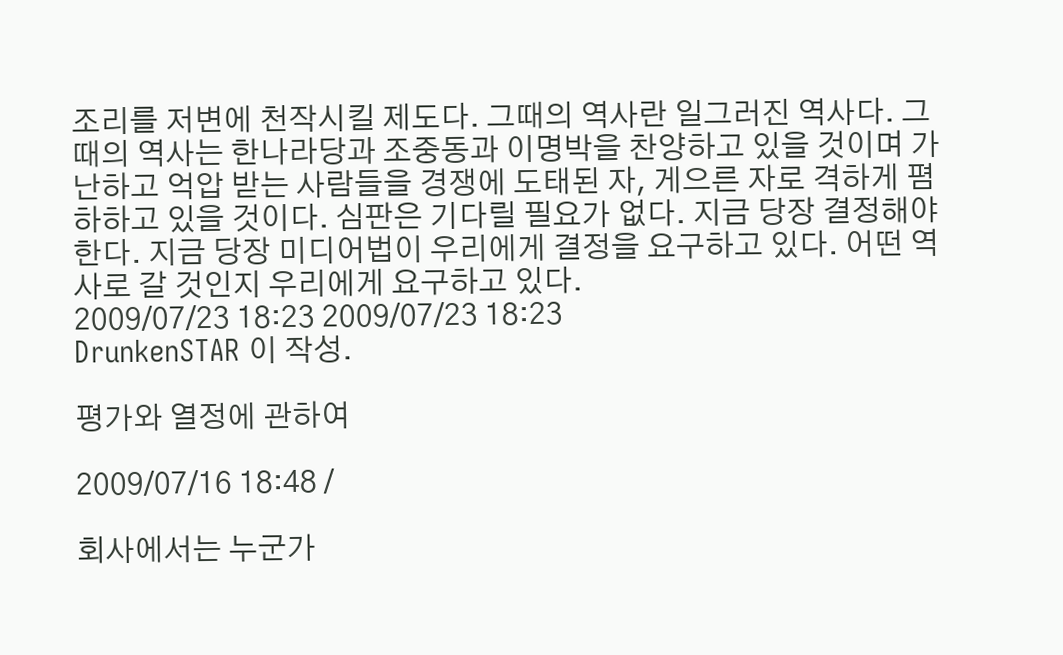조리를 저변에 천작시킬 제도다. 그때의 역사란 일그러진 역사다. 그때의 역사는 한나라당과 조중동과 이명박을 찬양하고 있을 것이며 가난하고 억압 받는 사람들을 경쟁에 도태된 자, 게으른 자로 격하게 폄하하고 있을 것이다. 심판은 기다릴 필요가 없다. 지금 당장 결정해야 한다. 지금 당장 미디어법이 우리에게 결정을 요구하고 있다. 어떤 역사로 갈 것인지 우리에게 요구하고 있다.
2009/07/23 18:23 2009/07/23 18:23
DrunkenSTAR 이 작성.

평가와 열정에 관하여

2009/07/16 18:48 /

회사에서는 누군가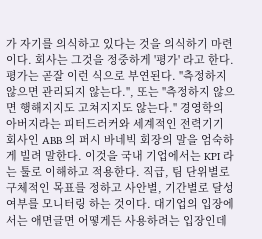가 자기를 의식하고 있다는 것을 의식하기 마련이다. 회사는 그것을 정중하게 '평가' 라고 한다. 평가는 곧잘 이런 식으로 부연된다. "측정하지 않으면 관리되지 않는다.", 또는 "측정하지 않으면 행해지지도 고쳐지지도 않는다." 경영학의 아버지라는 피터드러커와 세계적인 전력기기 회사인 ABB 의 퍼시 바네빅 회장의 말을 엄숙하게 빌려 말한다. 이것을 국내 기업에서는 KPI 라는 툴로 이해하고 적용한다. 직급, 팀 단위별로 구체적인 목표를 정하고 사안별, 기간별로 달성 여부를 모니터링 하는 것이다. 대기업의 입장에서는 애면글면 어떻게든 사용하려는 입장인데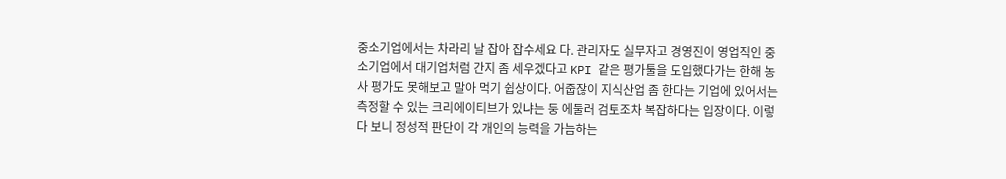중소기업에서는 차라리 날 잡아 잡수세요 다. 관리자도 실무자고 경영진이 영업직인 중소기업에서 대기업처럼 간지 좀 세우겠다고 KPI 같은 평가툴을 도입했다가는 한해 농사 평가도 못해보고 말아 먹기 쉽상이다. 어줍잖이 지식산업 좀 한다는 기업에 있어서는 측정할 수 있는 크리에이티브가 있냐는 둥 에둘러 검토조차 복잡하다는 입장이다. 이렇다 보니 정성적 판단이 각 개인의 능력을 가늠하는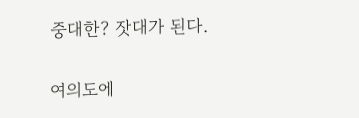중대한? 잣대가 된다.

여의도에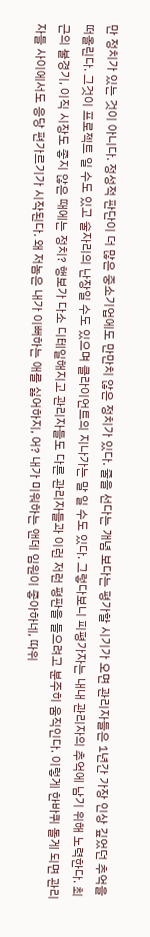만 정치가 있는 것이 아니다. 정성적 판단이 더 많은 중소기업에도 만만치 않은 정치가 있다. 줄을 선다는 개념 보다는 평가할 시기가 오면 관리자들은 1년간 가장 인상 깊었던 추억을 떠올린다. 그것이 프로젝트 일 수도 있고 술자리의 난장일 수도 있으며 클라이언트의 지나가는 말 일 수도 있다. 그렇다보니 피평가자는 내내 관리자의 추억에 남기 위해 노력한다. 최근의 불경기, 이직 시장도 좋지 않은 때에는 정치? 행보가 다소 디테일해지고 관리자들도 다른 관리자들과 이런 저런 평판을 들으려고 분주히 움직인다. 이렇게 한바퀴 돌게 되면 관리자들 사이에서도 응당 편가르기가 시작된다. 왜 저놈은 내가 이뻐하는 애를 싫어하지, 어? 내가 미워하는 앤데 임원이 좋아하네, 따위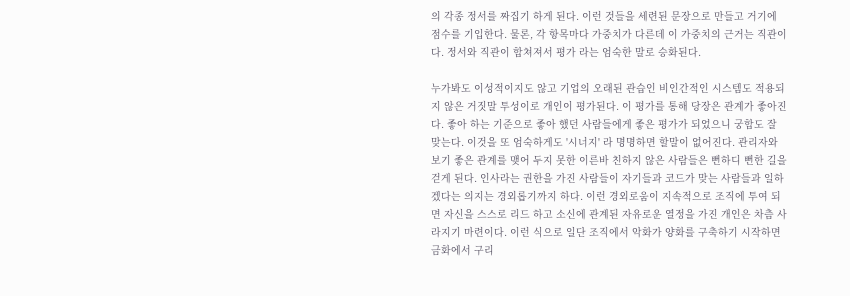의 각종 정서를 짜집기 하게 된다. 이런 것들을 세련된 문장으로 만들고 거기에 점수를 기입한다. 물론, 각 항목마다 가중치가 다른데 이 가중치의 근거는 직관이다. 정서와 직관이 합쳐져서 평가 라는 엄숙한 말로 승화된다.

누가봐도 이성적이지도 않고 기업의 오래된 관습인 비인간적인 시스템도 적용되지 않은 거짓말 투성이로 개인이 평가된다. 이 평가를 통해 당장은 관계가 좋아진다. 좋아 하는 기준으로 좋아 했던 사람들에게 좋은 평가가 되었으니 궁합도 잘 맞는다. 이것을 또 엄숙하게도 '시너지' 라 명명하면 할말이 없어진다. 관리자와 보기 좋은 관계를 맺어 두지 못한 이른바 친하지 않은 사람들은 뻔하디 뻔한 길을 걷게 된다. 인사라는 권한을 가진 사람들이 자기들과 코드가 맞는 사람들과 일하겠다는 의지는 경외롭기까지 하다. 이런 경외로움이 지속적으로 조직에 투여 되면 자신을 스스로 리드 하고 소신에 관계된 자유로운 열정을 가진 개인은 차츰 사라지기 마련이다. 이런 식으로 일단 조직에서 악화가 양화를 구축하기 시작하면 금화에서 구리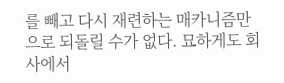를 빼고 다시 재련하는 매카니즘만으로 되돌릴 수가 없다. 묘하게도 회사에서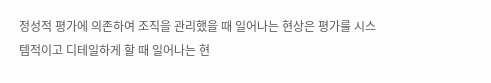정성적 평가에 의존하여 조직을 관리했을 때 일어나는 현상은 평가를 시스템적이고 디테일하게 할 때 일어나는 현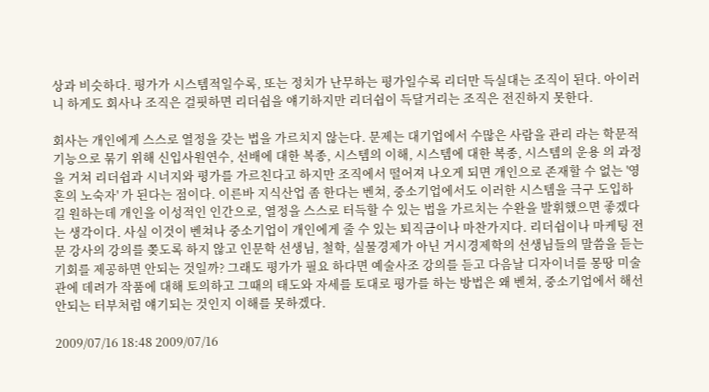상과 비슷하다. 평가가 시스템적일수록, 또는 정치가 난무하는 평가일수록 리더만 득실대는 조직이 된다. 아이러니 하게도 회사나 조직은 걸핏하면 리더쉽을 얘기하지만 리더쉽이 득달거리는 조직은 전진하지 못한다.

회사는 개인에게 스스로 열정을 갖는 법을 가르치지 않는다. 문제는 대기업에서 수많은 사람을 관리 라는 학문적 기능으로 묶기 위해 신입사원연수, 선배에 대한 복종, 시스템의 이해, 시스템에 대한 복종, 시스템의 운용 의 과정을 거쳐 리더쉽과 시너지와 평가를 가르친다고 하지만 조직에서 떨어져 나오게 되면 개인으로 존재할 수 없는 '영혼의 노숙자' 가 된다는 점이다. 이른바 지식산업 좀 한다는 벤쳐, 중소기업에서도 이러한 시스템을 극구 도입하길 원하는데 개인을 이성적인 인간으로, 열정을 스스로 터득할 수 있는 법을 가르치는 수완을 발휘했으면 좋겠다는 생각이다. 사실 이것이 벤쳐나 중소기업이 개인에게 줄 수 있는 퇴직금이나 마찬가지다. 리더쉽이나 마케팅 전문 강사의 강의를 쫒도록 하지 않고 인문학 선생님, 철학, 실물경제가 아닌 거시경제학의 선생님들의 말씀을 듣는 기회를 제공하면 안되는 것일까? 그래도 평가가 필요 하다면 예술사조 강의를 듣고 다음날 디자이너를 몽땅 미술관에 데려가 작품에 대해 토의하고 그때의 태도와 자세를 토대로 평가를 하는 방법은 왜 벤쳐, 중소기업에서 해선 안되는 터부처럼 얘기되는 것인지 이해를 못하겠다.

2009/07/16 18:48 2009/07/16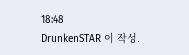18:48
DrunkenSTAR 이 작성.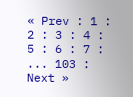« Prev : 1 : 2 : 3 : 4 : 5 : 6 : 7 : ... 103 : Next »